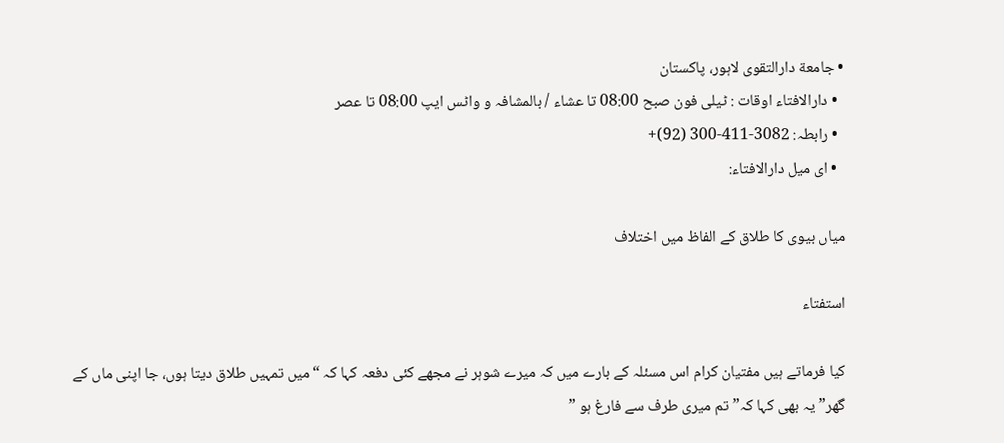• جامعة دارالتقوی لاہور، پاکستان
  • دارالافتاء اوقات : ٹیلی فون صبح 08:00 تا عشاء / بالمشافہ و واٹس ایپ 08:00 تا عصر
  • رابطہ: 3082-411-300 (92)+
  • ای میل دارالافتاء:

میاں بیوی کا طلاق کے الفاظ میں اختلاف

استفتاء

کیا فرماتے ہیں مفتیان کرام اس مسئلہ کے بارے میں کہ میرے شوہر نے مجھے کئی دفعہ کہا کہ “میں تمہیں طلاق دیتا ہوں، جا اپنی ماں کے گھر” یہ بھی کہا کہ” تم میری طرف سے فارغ ہو ”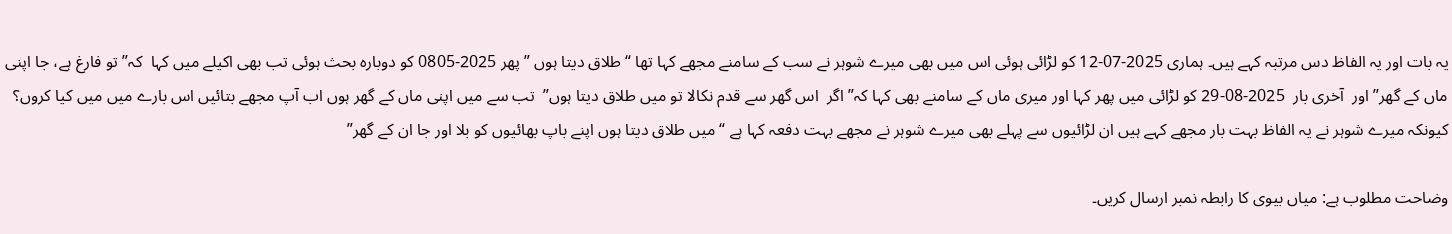یہ بات اور یہ الفاظ دس مرتبہ کہے ہیں۔ ہماری 2025-07-12 کو لڑائی ہوئی اس میں بھی میرے شوہر نے سب کے سامنے مجھے کہا تھا “طلاق دیتا ہوں ” پھر 2025-0805 کو دوبارہ بحث ہوئی تب بھی اکیلے میں کہا  کہ”تو فارغ ہے، جا اپنی ماں کے گھر” اور  آخری بار  2025-08-29 کو لڑائی میں پھر کہا اور میری ماں کے سامنے بھی کہا کہ” اگر  اس گھر سے قدم نکالا تو میں طلاق دیتا ہوں”  تب سے میں اپنی ماں کے گھر ہوں اب آپ مجھے بتائیں اس بارے میں میں کیا کروں؟  کیونکہ میرے شوہر نے یہ الفاظ بہت بار مجھے کہے ہیں ان لڑائیوں سے پہلے بھی میرے شوہر نے مجھے بہت دفعہ کہا ہے “میں طلاق دیتا ہوں اپنے باپ بھائیوں کو بلا اور جا ان کے گھر”

وضاحت مطلوب ہے: میاں بیوی کا رابطہ نمبر ارسال کریں۔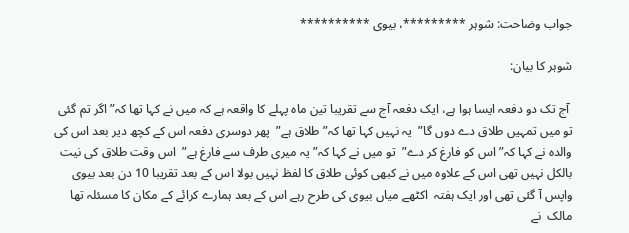جواب وضاحت: شوہر *********، بیوی **********

شوہر کا بیان:

 آج تک دو دفعہ ایسا ہوا ہے، ایک دفعہ آج سے تقریبا تین ماہ پہلے کا واقعہ ہے کہ میں نے کہا تھا کہ” اگر تم گئی تو میں تمہیں طلاق دے دوں گا”  یہ نہیں کہا تھا کہ” طلاق ہے”  پھر دوسری دفعہ اس کے کچھ دیر بعد اس کی والدہ نے کہا کہ” اس کو فارغ کر دے”  تو میں نے کہا کہ” یہ میری طرف سے فارغ ہے”  اس وقت طلاق کی نیت بالکل نہیں تھی اس کے علاوہ میں نے کبھی کوئی طلاق کا لفظ نہیں بولا اس کے بعد تقریبا 10 دن بعد بیوی واپس آ گئی تھی اور ایک ہفتہ  اکٹھے میاں بیوی کی طرح رہے اس کے بعد ہمارے کرائے کے مکان کا مسئلہ تھا مالک  نے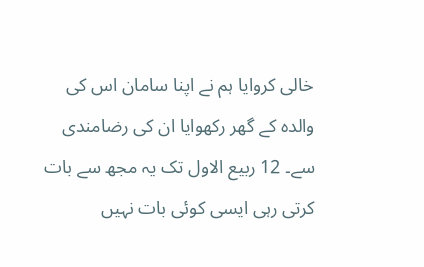خالی کروایا ہم نے اپنا سامان اس کی والدہ کے گھر رکھوایا ان کی رضامندی سے۔ 12 ربیع الاول تک یہ مجھ سے بات کرتی رہی ایسی کوئی بات نہیں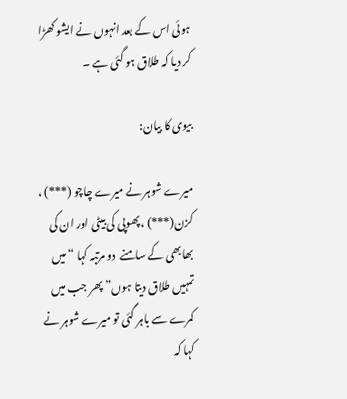ہوئی اس کے بعد انہوں نے ایشو کھڑا کر دیا کہ طلاق ہو گئی ہے ۔

بیوی کا بیان:

میرے شوہر نے میرے چاچو (***) ، کزن(***) ، پھوپی کی بیٹی اور ان کی  بھابھی کے سامنے  دو مرتبہ کہا “میں تمہیں طلاق دیتا ہوں” پھر جب میں کمرے سے باہر گئی تو میرے شوہر نے کہا کہ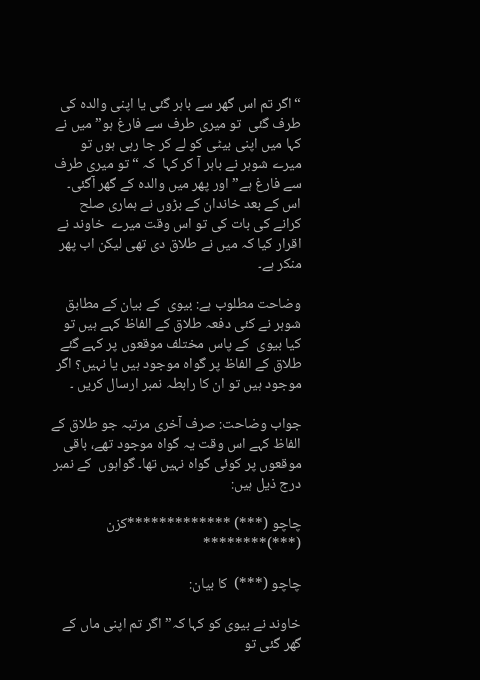“اگر تم اس گھر سے باہر گئی یا اپنی والدہ کی طرف گئی  تو میری طرف سے فارغ ہو” میں نے کہا میں اپنی بیٹی کو لے کر جا رہی ہوں تو میرے شوہر نے باہر آ کر کہا  کہ “تو میری طرف سے فارغ ہے” اور پھر میں والدہ کے گھر آگئی۔ اس کے بعد خاندان کے بڑوں نے ہماری صلح کرانے کی بات کی تو اس وقت میرے  خاوند نے اقرار کیا کہ میں نے طلاق دی تھی لیکن اب پھر منکر ہے۔

وضاحت مطلوب ہے: بیوی  کے بیان کے مطابق شوہر نے کئی دفعہ طلاق کے الفاظ کہے ہیں تو کیا بیوی  کے پاس مختلف موقعوں پر کہے گئے طلاق کے الفاظ پر گواہ موجود ہیں یا نہیں؟ اگر موجود ہیں تو ان کا رابطہ نمبر ارسال کریں ۔

جواب وضاحت: صرف آخری مرتبہ جو طلاق کے الفاظ کہے اس وقت یہ گواہ موجود تھے، باقی موقعوں پر کوئی گواہ نہیں تھا۔ گواہوں  کے نمبر درج ذیل ہیں:

چاچو (***) *************کزن (***)********

چاچو (***)  کا بیان:

خاوند نے بیوی کو کہا کہ” اگر تم اپنی ماں کے گھر گئی تو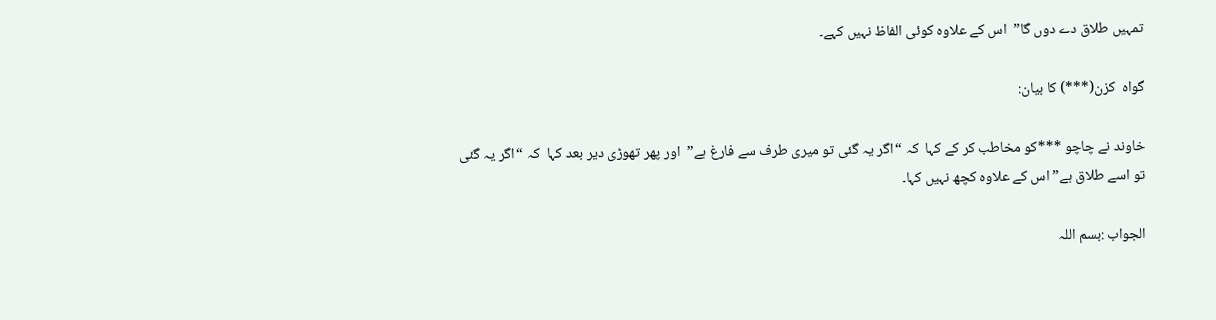تمہیں طلاق دے دوں گا”  اس کے علاوہ کوئی الفاظ نہیں کہے۔

گواہ  کزن(***) کا بیان:

خاوند نے چاچو ***کو مخاطب کر کے کہا  کہ “اگر یہ گئی تو میری طرف سے فارغ ہے”  اور پھر تھوڑی دیر بعد کہا  کہ “اگر یہ گئی تو اسے طلاق ہے” اس کے علاوہ کچھ نہیں کہا۔

الجواب :بسم اللہ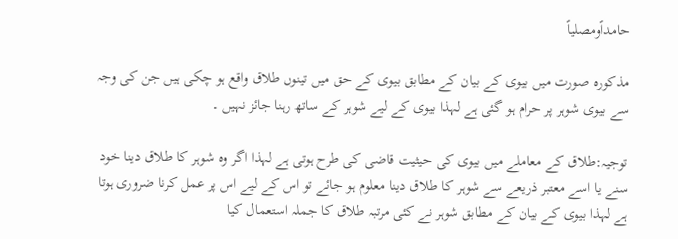حامداًومصلیاً

مذکورہ صورت میں بیوی کے بیان کے مطابق بیوی کے حق میں تینوں طلاق واقع ہو چکی ہیں جن کی وجہ سے بیوی شوہر پر حرام ہو گئی ہے لہذا بیوی کے لیے شوہر کے ساتھ رہنا جائز نہیں ۔

توجیہ:طلاق کے معاملے میں بیوی کی حیثیت قاضی کی طرح ہوتی ہے لہذا اگر وہ شوہر کا طلاق دینا خود سنے یا اسے معتبر ذریعے سے شوہر کا طلاق دینا معلوم ہو جائے تو اس کے لیے اس پر عمل کرنا ضروری ہوتا ہے لہذا بیوی کے بیان کے مطابق شوہر نے کئی مرتبہ طلاق کا جملہ استعمال کیا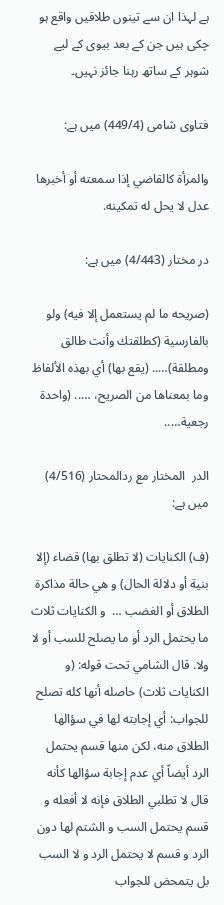ہے لہذا ان سے تینوں طلاقیں واقع ہو چکی ہیں جن کے بعد بیوی کے لیے شوہر کے ساتھ رہنا جائز نہیں۔

فتاوی شامی (449/4) میں ہے:

والمرأة كالقاضي إذا سمعته أو أخبرها عدل لا يحل له تمكينه.

در مختار (4/443) میں ہے:

(صريحه ما لم يستعمل إلا فيه) ولو بالفارسية (كطلقتك وأنت طالق ومطلقة)….. (يقع بها) أي بهذه الألفاظ وما بمعناها من الصريح، ….. (واحدة رجعية…..

الدر  المختار مع ردالمحتار (4/516) میں ہے:

(ف) الكنايات (لا تطلق بها) قضاء (إلا بنية أو دلالة الحال) و هي حالة مذاكرة الطلاق أو الغضب …  و الكنايات ثلاث ما يحتمل الرد أو ما يصلح للسب أو لا ولا. قال الشامي تحت قوله: (و الكنايات ثلاث) حاصله أنها كله تصلح للجواب: أي إجابته لها في سؤالها الطلاق منه، لكن منها قسم يحتمل الرد أيضاً أي عدم إجابة سؤالها كأنه قال لا تطلبي الطلاق فإنه لا أفعله و قسم يحتمل السب و الشتم لها دون الرد و قسم لا يحتمل الرد و لا السب بل يتمحض للجواب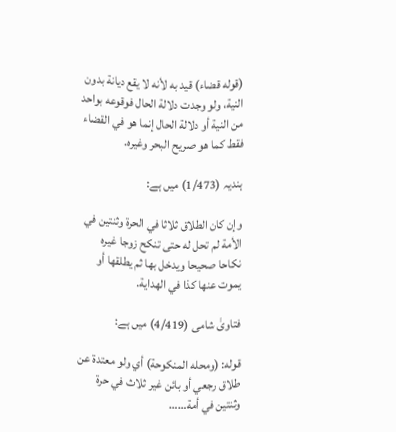(قوله قضاء) قيد به ‌لأنه ‌لا ‌يقع ‌ديانة بدون النية، ولو وجدت دلالة الحال فوقوعه بواحد من النية أو دلالة الحال إنما هو في القضاء فقط كما هو صريح البحر وغيره.

ہندیہ (1/473) میں ہے:

وإن ‌كان ‌الطلاق ‌ثلاثا في الحرة وثنتين في الأمة لم تحل له حتى تنكح زوجا غيره نكاحا صحيحا ويدخل بها ثم يطلقها أو يموت عنها كذا في الهداية.

فتاویٰ شامی (4/419) میں ہے:

قوله: (ومحله المنكوحة) أي ولو معتدة عن طلاق رجعي أو بائن غير ثلاث في حرة وثنتين في أمة……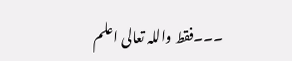۔۔۔فقط واللہ تعالی اعلم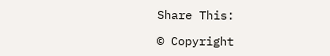Share This:

© Copyright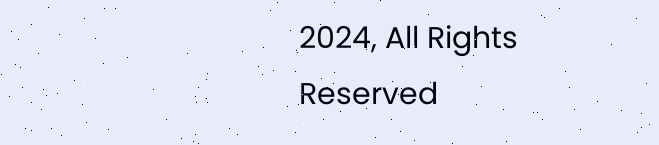2024, All Rights Reserved